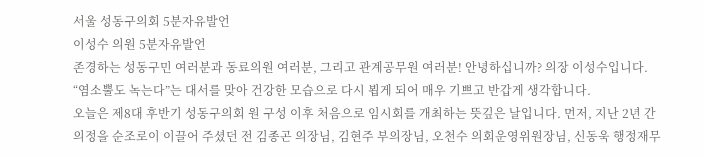서울 성동구의회 5분자유발언
이성수 의원 5분자유발언
존경하는 성동구민 여러분과 동료의원 여러분, 그리고 관계공무원 여러분! 안녕하십니까? 의장 이성수입니다. “염소뿔도 녹는다”는 대서를 맞아 건강한 모습으로 다시 뵙게 되어 매우 기쁘고 반갑게 생각합니다.
오늘은 제8대 후반기 성동구의회 원 구성 이후 처음으로 임시회를 개최하는 뜻깊은 날입니다. 먼저, 지난 2년 간 의정을 순조로이 이끌어 주셨던 전 김종곤 의장님, 김현주 부의장님, 오천수 의회운영위원장님, 신동욱 행정재무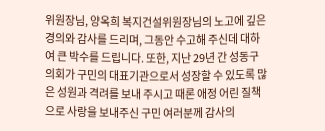위원장님, 양옥희 복지건설위원장님의 노고에 깊은 경의와 감사를 드리며, 그동안 수고해 주신데 대하여 큰 박수를 드립니다. 또한, 지난 29년 간 성동구의회가 구민의 대표기관으로서 성장할 수 있도록 많은 성원과 격려를 보내 주시고 때론 애정 어린 질책으로 사랑을 보내주신 구민 여러분께 감사의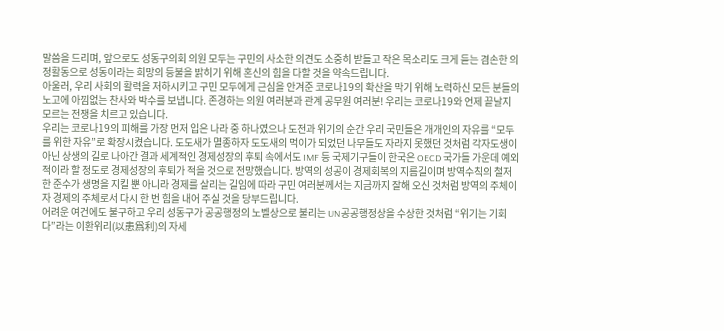말씀을 드리며, 앞으로도 성동구의회 의원 모두는 구민의 사소한 의견도 소중히 받들고 작은 목소리도 크게 듣는 겸손한 의정활동으로 성동이라는 희망의 등불을 밝히기 위해 혼신의 힘을 다할 것을 약속드립니다.
아울러, 우리 사회의 활력을 저하시키고 구민 모두에게 근심을 안겨준 코로나19의 확산을 막기 위해 노력하신 모든 분들의 노고에 아낌없는 찬사와 박수를 보냅니다. 존경하는 의원 여러분과 관계 공무원 여러분! 우리는 코로나19와 언제 끝날지 모르는 전쟁을 치르고 있습니다.
우리는 코로나19의 피해를 가장 먼저 입은 나라 중 하나였으나 도전과 위기의 순간 우리 국민들은 개개인의 자유를 “모두를 위한 자유”로 확장시켰습니다. 도도새가 멸종하자 도도새의 먹이가 되었던 나무들도 자라지 못했던 것처럼 각자도생이 아닌 상생의 길로 나아간 결과 세계적인 경제성장의 후퇴 속에서도 IMF 등 국제기구들이 한국은 OECD 국가들 가운데 예외적이라 할 정도로 경제성장의 후퇴가 적을 것으로 전망했습니다. 방역의 성공이 경제회복의 지름길이며 방역수칙의 철저한 준수가 생명을 지킬 뿐 아니라 경제를 살리는 길임에 따라 구민 여러분께서는 지금까지 잘해 오신 것처럼 방역의 주체이자 경제의 주체로서 다시 한 번 힘을 내어 주실 것을 당부드립니다.
어려운 여건에도 불구하고 우리 성동구가 공공행정의 노벨상으로 불리는 UN공공행정상을 수상한 것처럼 “위기는 기회다”라는 이환위리(以患爲利)의 자세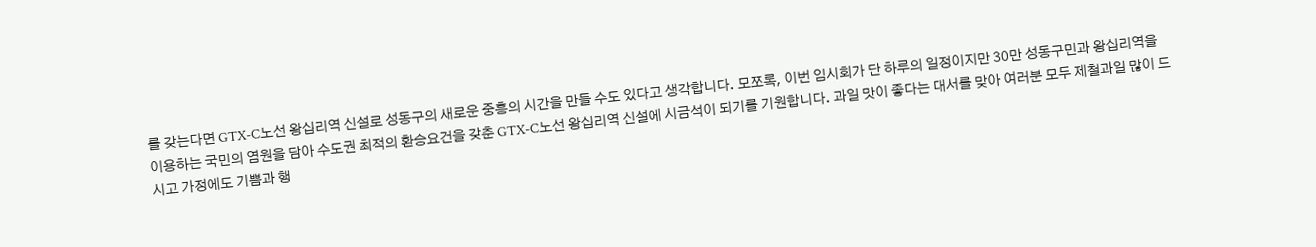를 갖는다면 GTX-C노선 왕십리역 신설로 성동구의 새로운 중흥의 시간을 만들 수도 있다고 생각합니다. 모쪼록, 이번 임시회가 단 하루의 일정이지만 30만 성동구민과 왕십리역을 이용하는 국민의 염원을 담아 수도권 최적의 환승요건을 갖춘 GTX-C노선 왕십리역 신설에 시금석이 되기를 기원합니다. 과일 맛이 좋다는 대서를 맞아 여러분 모두 제철과일 많이 드시고 가정에도 기쁨과 행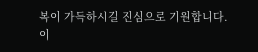복이 가득하시길 진심으로 기원합니다.
이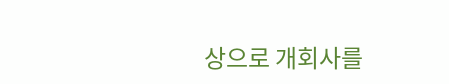상으로 개회사를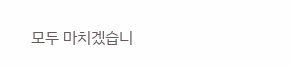모두 마치겠습니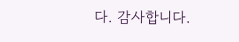다. 감사합니다.